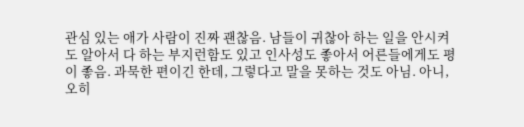관심 있는 애가 사람이 진짜 괜찮음. 남들이 귀찮아 하는 일을 안시켜도 알아서 다 하는 부지런함도 있고 인사성도 좋아서 어른들에게도 평이 좋음. 과묵한 편이긴 한데, 그렇다고 말을 못하는 것도 아님. 아니, 오히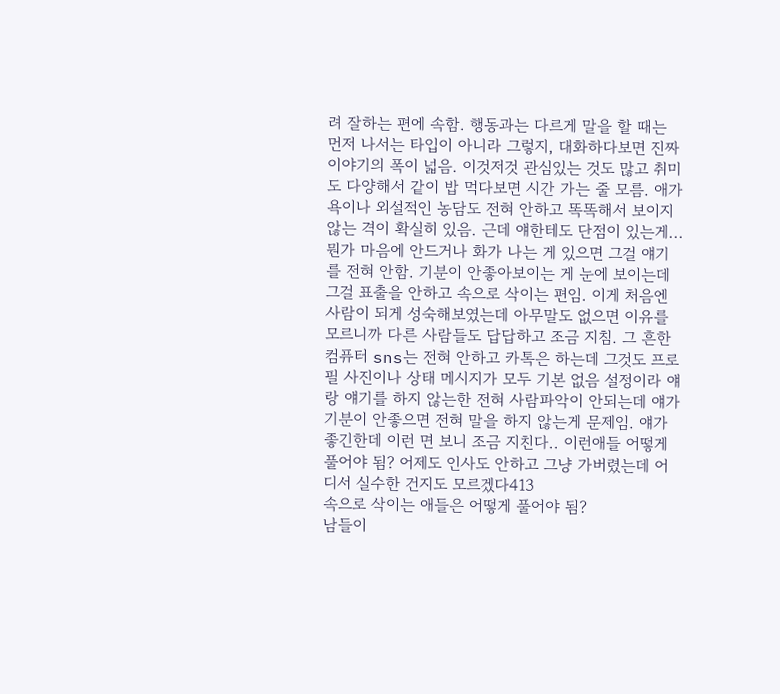려 잘하는 편에 속함. 행동과는 다르게 말을 할 때는 먼저 나서는 타입이 아니라 그렇지, 대화하다보면 진짜 이야기의 폭이 넓음. 이것저것 관심있는 것도 많고 취미도 다양해서 같이 밥 먹다보면 시간 가는 줄 모름. 애가 욕이나 외설적인 농담도 전혀 안하고 똑똑해서 보이지 않는 격이 확실히 있음. 근데 얘한테도 단점이 있는게... 뭔가 마음에 안드거나 화가 나는 게 있으면 그걸 얘기를 전혀 안함. 기분이 안좋아보이는 게 눈에 보이는데 그걸 표출을 안하고 속으로 삭이는 편임. 이게 처음엔 사람이 되게 성숙해보였는데 아무말도 없으면 이유를 모르니까 다른 사람들도 답답하고 조금 지침. 그 흔한 컴퓨터 sns는 전혀 안하고 카톡은 하는데 그것도 프로필 사진이나 상태 메시지가 모두 기본 없음 설정이라 얘랑 얘기를 하지 않는한 전혀 사람파악이 안되는데 얘가 기분이 안좋으면 전혀 말을 하지 않는게 문제임. 얘가 좋긴한데 이런 면 보니 조금 지친다.. 이런애들 어떻게 풀어야 됨? 어제도 인사도 안하고 그냥 가버렸는데 어디서 실수한 건지도 모르겠다413
속으로 삭이는 애들은 어떻게 풀어야 됨?
남들이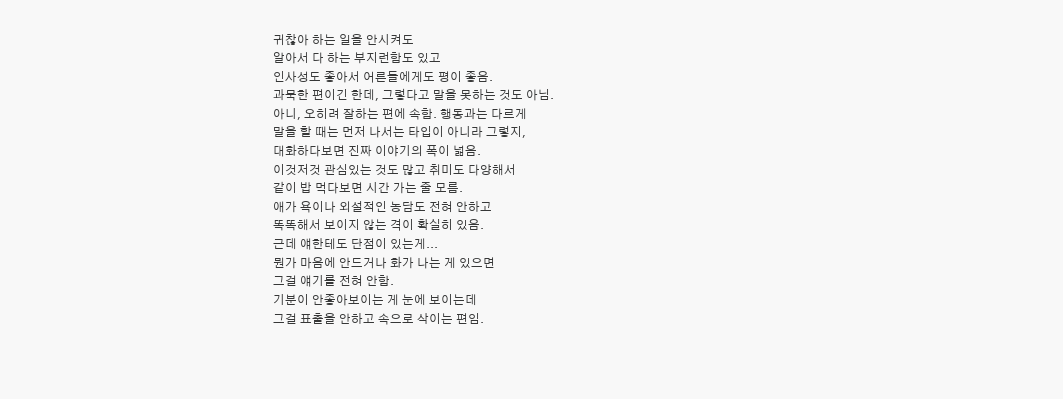귀찮아 하는 일을 안시켜도
알아서 다 하는 부지런함도 있고
인사성도 좋아서 어른들에게도 평이 좋음.
과묵한 편이긴 한데, 그렇다고 말을 못하는 것도 아님.
아니, 오히려 잘하는 편에 속함. 행동과는 다르게
말을 할 때는 먼저 나서는 타입이 아니라 그렇지,
대화하다보면 진짜 이야기의 폭이 넓음.
이것저것 관심있는 것도 많고 취미도 다양해서
같이 밥 먹다보면 시간 가는 줄 모름.
애가 욕이나 외설적인 농담도 전혀 안하고
똑똑해서 보이지 않는 격이 확실히 있음.
근데 얘한테도 단점이 있는게...
뭔가 마음에 안드거나 화가 나는 게 있으면
그걸 얘기를 전혀 안함.
기분이 안좋아보이는 게 눈에 보이는데
그걸 표출을 안하고 속으로 삭이는 편임.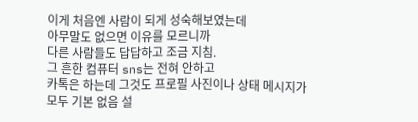이게 처음엔 사람이 되게 성숙해보였는데
아무말도 없으면 이유를 모르니까
다른 사람들도 답답하고 조금 지침.
그 흔한 컴퓨터 sns는 전혀 안하고
카톡은 하는데 그것도 프로필 사진이나 상태 메시지가
모두 기본 없음 설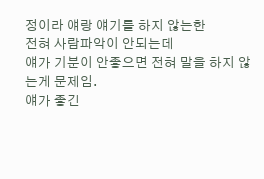정이라 얘랑 얘기를 하지 않는한
전혀 사람파악이 안되는데
얘가 기분이 안좋으면 전혀 말을 하지 않는게 문제임.
얘가 좋긴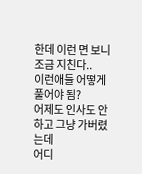한데 이런 면 보니 조금 지친다..
이런애들 어떻게 풀어야 됨?
어제도 인사도 안하고 그냥 가버렸는데
어디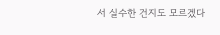서 실수한 건지도 모르겠다